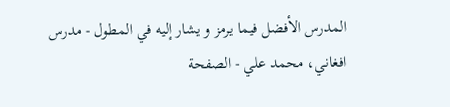المدرس الأفضل فيما يرمز و يشار إليه في المطول - مدرس افغاني، محمد علي - الصفحة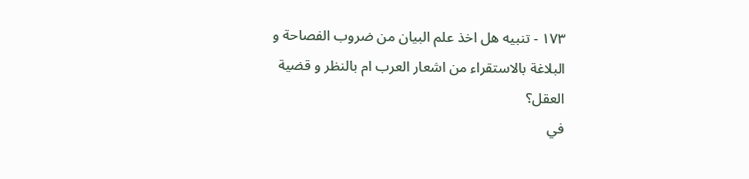١٧٣ - تنبيه هل اخذ علم البيان من ضروب الفصاحة و البلاغة بالاستقراء من اشعار العرب ام بالنظر و قضية العقل؟
في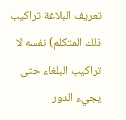تعريف البلاغة تراكيب ذلك المتكلم) نفسه لا تراكيب البلغاء حتى يجيء الدور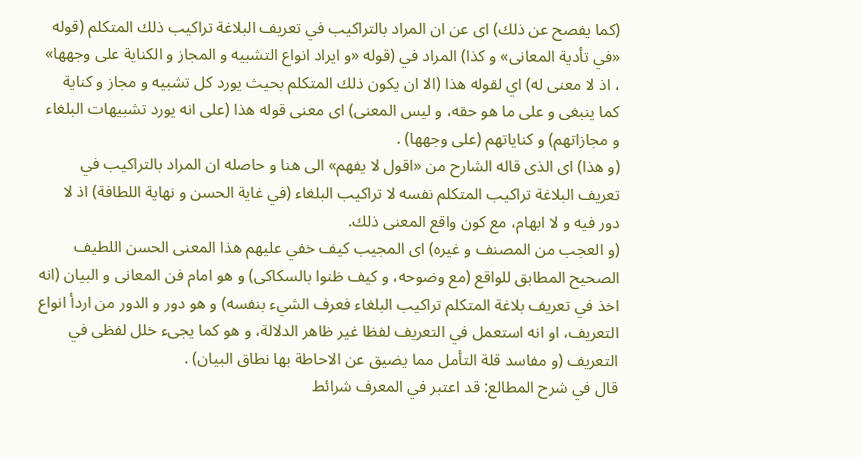(كما يفصح عن ذلك) اى عن ان المراد بالتراكيب في تعريف البلاغة تراكيب ذلك المتكلم (قوله «في تأدية المعانى» و كذا) المراد في (قوله «و ايراد انواع التشبيه و المجاز و الكناية على وجهها» ، اذ لا معنى له) اي لقوله هذا (الا ان يكون ذلك المتكلم بحيث يورد كل تشبيه و مجاز و كناية كما ينبغى و على ما هو حقه، و ليس المعنى) اى معنى قوله هذا (على انه يورد تشبيهات البلغاء و مجازاتهم) و كناياتهم (على وجهها) .
(و هذا) اى الذى قاله الشارح من «اقول لا يفهم» الى هنا و حاصله ان المراد بالتراكيب في تعريف البلاغة تراكيب المتكلم نفسه لا تراكيب البلغاء (في غاية الحسن و نهاية اللطافة) اذ لا دور فيه و لا ابهام، مع كون واقع المعنى ذلك.
(و العجب من المصنف و غيره) اى المجيب كيف خفي عليهم هذا المعنى الحسن اللطيف الصحيح المطابق للواقع (مع وضوحه، و كيف ظنوا بالسكاكى) و هو امام فن المعانى و البيان (انه اخذ في تعريف بلاغة المتكلم تراكيب البلغاء فعرف الشيء بنفسه) و هو دور و الدور من اردأ انواع التعريف، او انه استعمل في التعريف لفظا غير ظاهر الدلالة، و هو كما يجىء خلل لفظى في التعريف (و مفاسد قلة التأمل مما يضيق عن الاحاطة بها نطاق البيان) .
قال في شرح المطالع: قد اعتبر في المعرف شرائط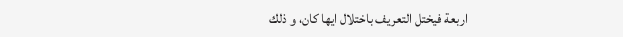اربعة فيختل التعريف باختلال ايها كان، و ذلك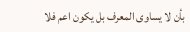بأن لا يساوى المعرف بل يكون اعم فلا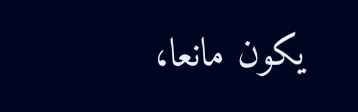يكون مانعا،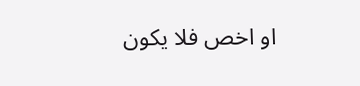او اخص فلا يكون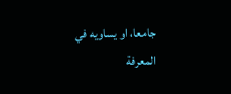جامعا، او يساويه في المعرفة